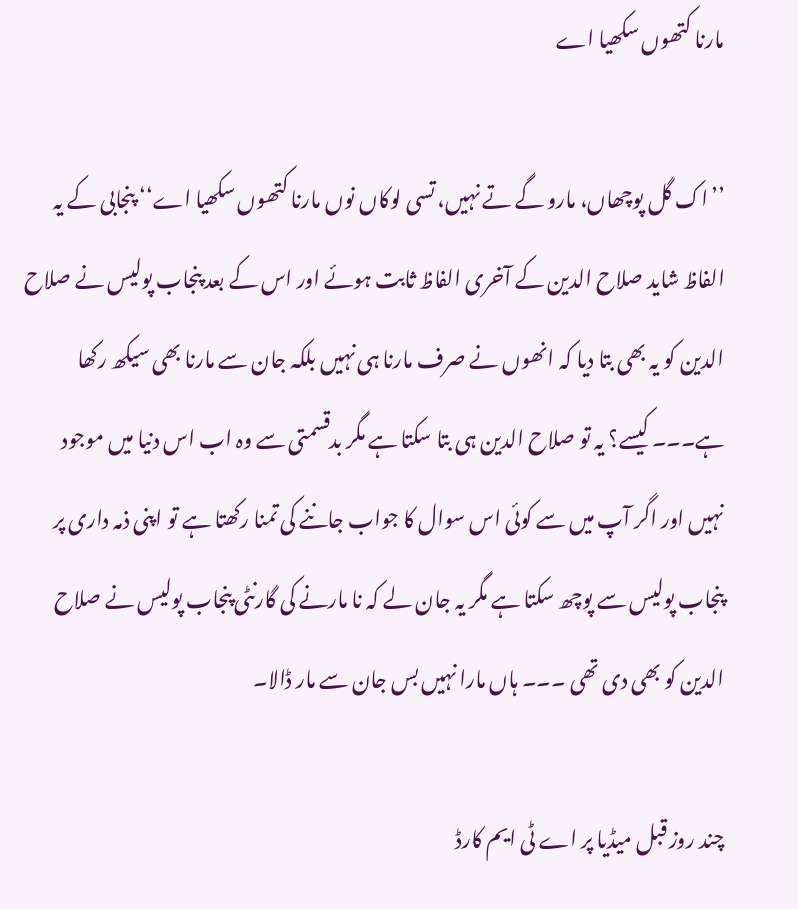مارنا کتھوں سکھیا اے

’’اک گل پوچھاں، مارو گے تے نہیں، تسی لوکاں نوں مارنا کتھوں سکھیا اے‘‘ پنجابی کے یہ الفاظ شاید صلاح الدین کے آخری الفاظ ثابت ہوئے اور اس کے بعد پنجاب پولیس نے صلاح الدین کو یہ بھی بتا دیا کہ انھوں نے صرف مارنا ہی نہیں بلکہ جان سے مارنا بھی سیکھ رکھا ہے۔۔۔ کیسے؟ یہ تو صلاح الدین ہی بتا سکتا ہے مگر بدقسمتی سے وہ اب اس دنیا میں موجود نہیں اور اگر آپ میں سے کوئی اس سوال کا جواب جاننے کی تمنا رکھتا ہے تو اپنی ذمہ داری پر پنجاب پولیس سے پوچھ سکتا ہے مگر یہ جان لے کہ نا مارنے کی گارنٹی پنجاب پولیس نے صلاح الدین کو بھی دی تھی ۔۔۔ ہاں مارا نہیں بس جان سے مار ڈالا۔

چند روز قبل میڈیا پر اے ٹی ایم کارڈ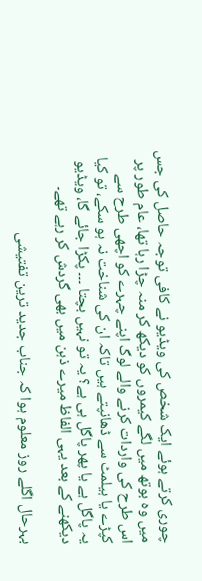چوری کرتے ہوئے ایک شخص کی ویڈیو نے کافی توجہ حاصل کی جس میں وہ بوتھ میں لگے کیمروں کو دیکھ کر منہ چڑا رہا تھا، عام طور پر اس طرح کی واردات کرنے والے لوگ اپنے چہرے کو اچھی طرح سے کپڑے یا ہیلمٹ سے ڈھانپتے ہیں تاکہ ان کی شناخت نہ ہو سکے، تو کیا یہ پاگل ہے یا پھر پاگل ہی ہے؟ یہ تو نہیں بچتا ۔۔۔ پکڑا جائے گا، ویڈیو دیکھنے کے بعد یہی الفاظ میرے ذہن میں بھی گردش کر رہے تھے۔

بہرحال اگلے روز معلوم ہوا کہ جناب جدید ترین تفتیشی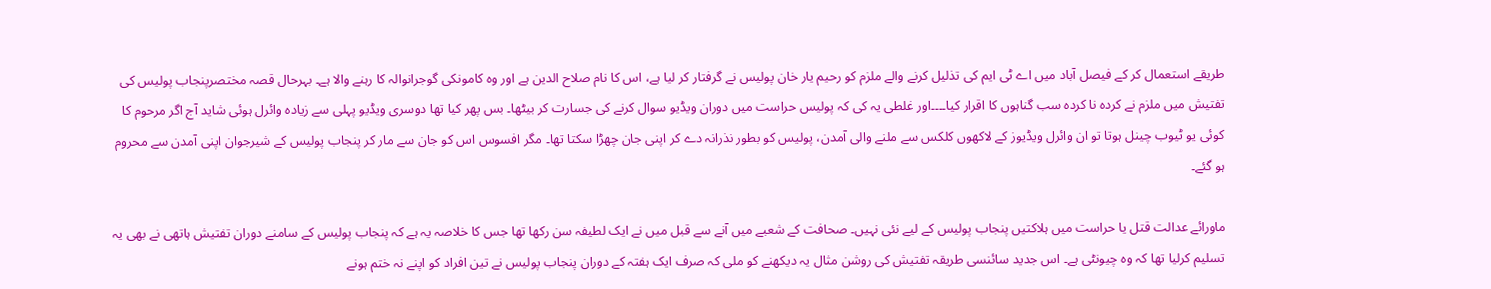طریقے استعمال کر کے فیصل آباد میں اے ٹی ایم کی تذلیل کرنے والے ملزم کو رحیم یار خان پولیس نے گرفتار کر لیا ہے، اس کا نام صلاح الدین ہے اور وہ کامونکی گوجرانوالہ کا رہنے والا ہے۔ بہرحال قصہ مختصرپنجاب پولیس کی تفتیش میں ملزم نے کردہ نا کردہ سب گناہوں کا اقرار کیا۔۔۔۔اور غلطی یہ کی کہ پولیس حراست میں دوران ویڈیو سوال کرنے کی جسارت کر بیٹھا۔ بس پھر کیا تھا دوسری ویڈیو پہلی سے زیادہ وائرل ہوئی شاید آج اگر مرحوم کا کوئی یو ٹیوب چینل ہوتا تو ان وائرل ویڈیوز کے لاکھوں کلکس سے ملنے والی آمدن، پولیس کو بطور نذرانہ دے کر اپنی جان چھڑا سکتا تھا۔ مگر افسوس اس کو جان سے مار کر پنجاب پولیس کے شیرجوان اپنی آمدن سے محروم ہو گئے۔

ماورائے عدالت قتل یا حراست میں ہلاکتیں پنجاب پولیس کے لیے نئی نہیں۔ صحافت کے شعبے میں آنے سے قبل میں نے ایک لطیفہ سن رکھا تھا جس کا خلاصہ یہ ہے کہ پنجاب پولیس کے سامنے دوران تفتیش ہاتھی نے بھی یہ تسلیم کرلیا تھا کہ وہ چیونٹی ہے۔ اس جدید سائنسی طریقہ تفتیش کی روشن مثال یہ دیکھنے کو ملی کہ صرف ایک ہفتہ کے دوران پنجاب پولیس نے تین افراد کو اپنے نہ ختم ہونے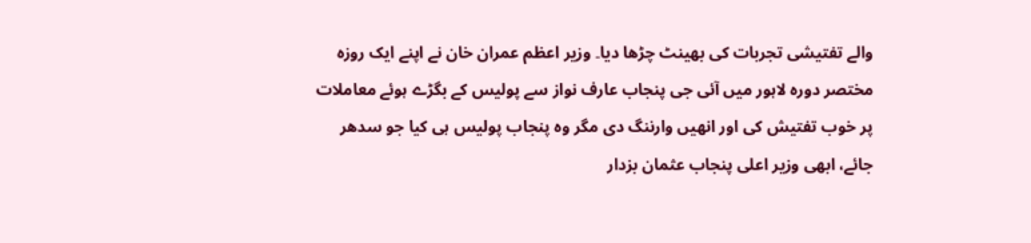والے تفتیشی تجربات کی بھینٹ چڑھا دیا۔ وزیر اعظم عمران خان نے اپنے ایک روزہ مختصر دورہ لاہور میں آئی جی پنجاب عارف نواز سے پولیس کے بگڑے ہوئے معاملات پر خوب تفتیش کی اور انھیں وارننگ دی مگر وہ پنجاب پولیس ہی کیا جو سدھر جائے، ابھی وزیر اعلی پنجاب عثمان بزدار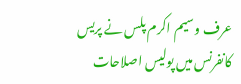عرف وسیم اکرم پلس نے پریس کانفرنس میں پولیس اصلاحات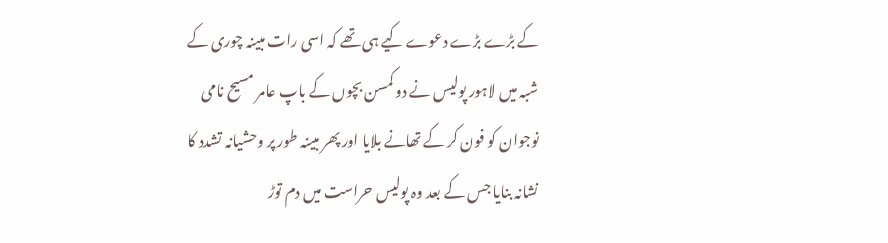کے بڑے بڑے دعوے کیے ہی تھے کہ اسی رات مبینہ چوری کے شبہ میں لاہور پولیس نے دو کمسن بچوں کے باپ عامر مسیح نامی نوجوان کو فون کر کے تھانے بلایا اور پھر مبینہ طور پر وحشیانہ تشدد کا نشانہ بنایا جس کے بعد وہ پولیس حراست میں دم توڑ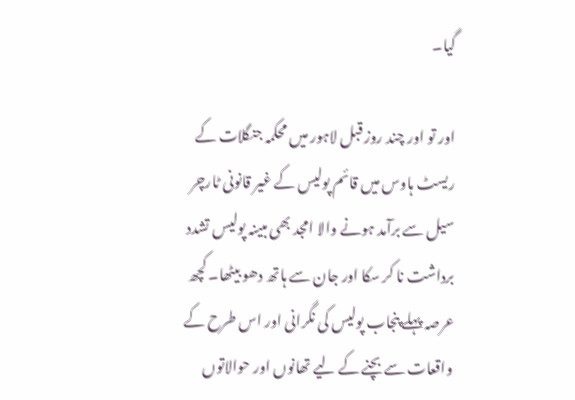گیا۔

اور تو اور چند روز قبل لاہور میں محکمہ جنگلات کے ریسٹ ہاوس میں قائم پولیس کے غیر قانونی ٹارچر سیل سے برآمد ہونے والا امجد بھی مبینہ پولیس تشدد برداشت نا کر سکا اور جان سے ہاتھ دھو بیٹھا۔ کچھ عرصہ پہلے پنجاب پولیس کی نگرانی اور اس طرح کے واقعات سے بچنے کے لیے تھانوں اور حوالاتوں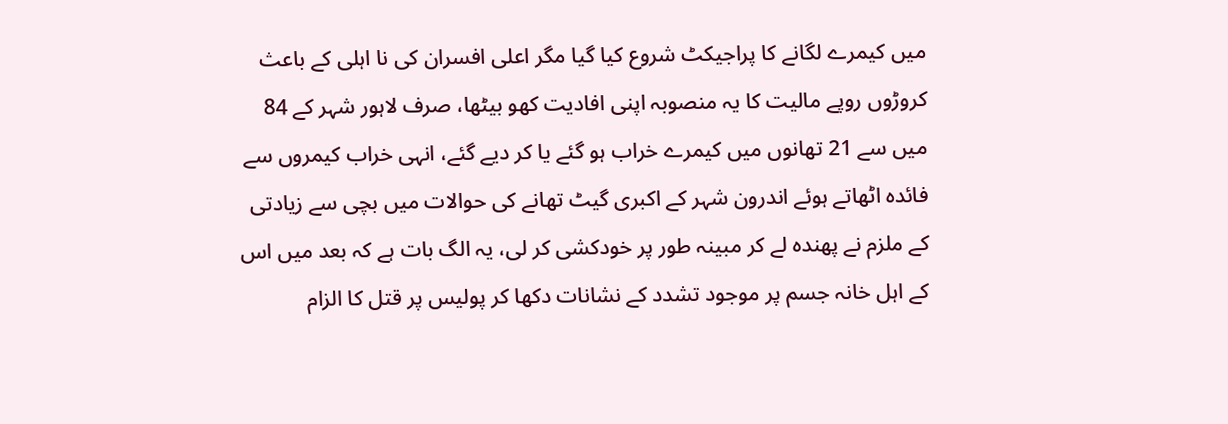میں کیمرے لگانے کا پراجیکٹ شروع کیا گیا مگر اعلی افسران کی نا اہلی کے باعث کروڑوں روپے مالیت کا یہ منصوبہ اپنی افادیت کھو بیٹھا، صرف لاہور شہر کے 84 میں سے 21 تھانوں میں کیمرے خراب ہو گئے یا کر دیے گئے، انہی خراب کیمروں سے فائدہ اٹھاتے ہوئے اندرون شہر کے اکبری گیٹ تھانے کی حوالات میں بچی سے زیادتی کے ملزم نے پھندہ لے کر مبینہ طور پر خودکشی کر لی، یہ الگ بات ہے کہ بعد میں اس کے اہل خانہ جسم پر موجود تشدد کے نشانات دکھا کر پولیس پر قتل کا الزام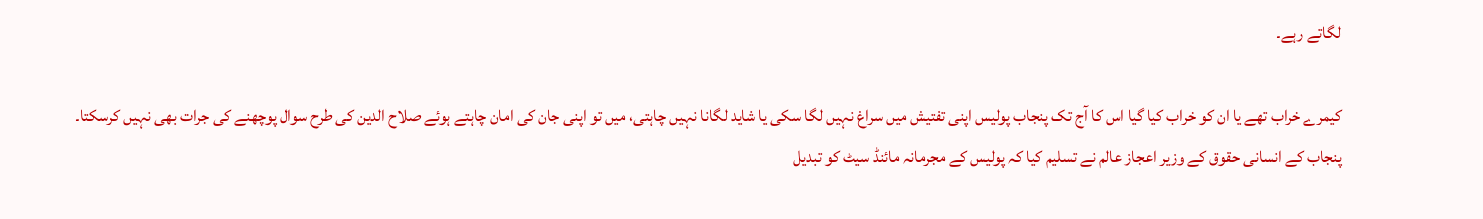لگاتے رہے۔

کیمرے خراب تھے یا ان کو خراب کیا گیا اس کا آج تک پنجاب پولیس اپنی تفتیش میں سراغ نہیں لگا سکی یا شاید لگانا نہیں چاہتی، میں تو اپنی جان کی امان چاہتے ہوئے صلاح الدین کی طرح سوال پوچھنے کی جرات بھی نہیں کرسکتا۔ پنجاب کے انسانی حقوق کے وزیر اعجاز عالم نے تسلیم کیا کہ پولیس کے مجرمانہ مائنڈ سیٹ کو تبدیل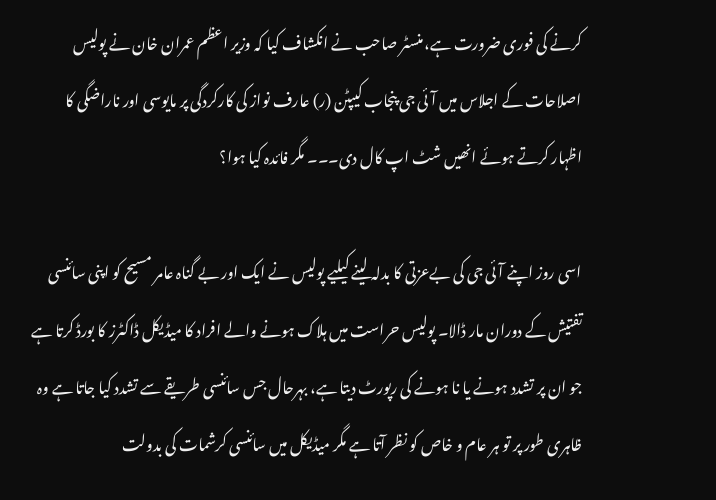کرنے کی فوری ضرورت ہے، منسٹر صاحب نے انکشاف کیا کہ وزیر اعظم عمران خان نے پولیس اصلاحات کے اجلاس میں آئی جی پنجاب کیپٹن (ر) عارف نواز کی کارکردگی پر مایوسی اور ناراضگی کا اظہار کرتے ہوئے انھیں شٹ اپ کال دی۔۔۔ مگر فائدہ کیا ہوا؟

اسی روز اپنے آئی جی کی بےعزتی کا بدلہ لینے کیلیے پولیس نے ایک اور بے گناہ عامر مسیح کو اپنی سائنسی تفتیش کے دوران مار ڈالا۔ پولیس حراست میں ہلاک ہونے والے افراد کا میڈیکل ڈاکٹرز کا بورڈ کرتا ہے جو ان پر تشدد ہونے یا نا ہونے کی رپورٹ دیتا ہے، بہرحال جس سائنسی طریقے سے تشدد کیا جاتا ہے وہ ظاہری طور پر تو ہر عام و خاص کو نظر آتا ہے مگر میڈیکل میں سائنسی کرشمات کی بدولت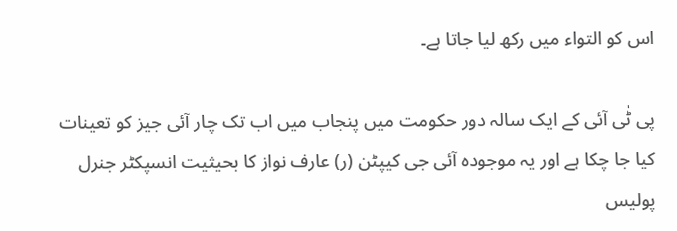اس کو التواء میں رکھ لیا جاتا ہے۔

پی ٹٰی آئی کے ایک سالہ دور حکومت میں پنجاب میں اب تک چار آئی جیز کو تعینات کیا جا چکا ہے اور یہ موجودہ آئی جی کیپٹن (ر) عارف نواز کا بحیثیت انسپکٹر جنرل پولیس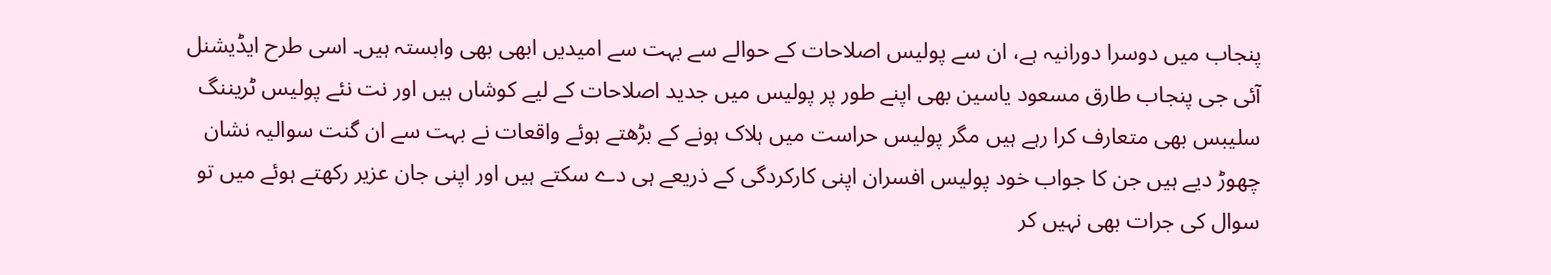پنجاب میں دوسرا دورانیہ ہے، ان سے پولیس اصلاحات کے حوالے سے بہت سے امیدیں ابھی بھی وابستہ ہیں۔ اسی طرح ایڈیشنل آئی جی پنجاب طارق مسعود یاسین بھی اپنے طور پر پولیس میں جدید اصلاحات کے لیے کوشاں ہیں اور نت نئے پولیس ٹریننگ سلیبس بھی متعارف کرا رہے ہیں مگر پولیس حراست میں ہلاک ہونے کے بڑھتے ہوئے واقعات نے بہت سے ان گنت سوالیہ نشان چھوڑ دیے ہیں جن کا جواب خود پولیس افسران اپنی کارکردگی کے ذریعے ہی دے سکتے ہیں اور اپنی جان عزیر رکھتے ہوئے میں تو سوال کی جرات بھی نہیں کر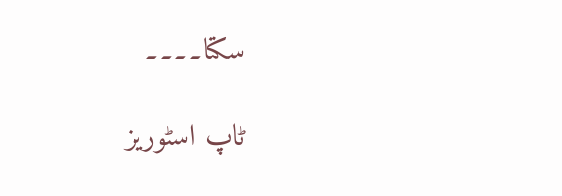سکتا۔۔۔۔

ٹاپ اسٹوریز